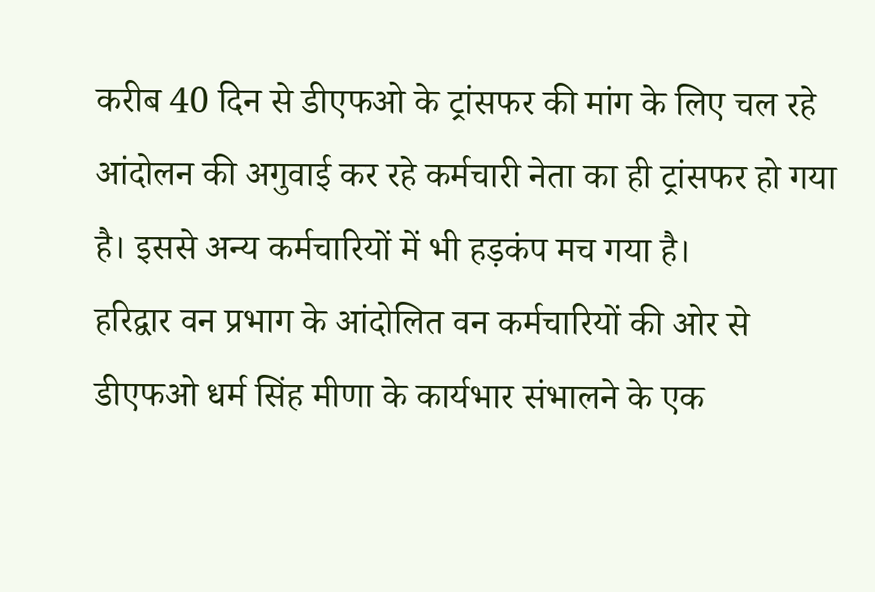करीब 40 दिन से डीएफओ के ट्रांसफर की मांग के लिए चल रहे आंदोलन की अगुवाई कर रहे कर्मचारी नेता का ही ट्रांसफर हो गया है। इससे अन्य कर्मचारियों में भी हड़कंप मच गया है।
हरिद्वार वन प्रभाग के आंदोलित वन कर्मचारियों की ओर से डीएफओ धर्म सिंह मीणा के कार्यभार संभालने के एक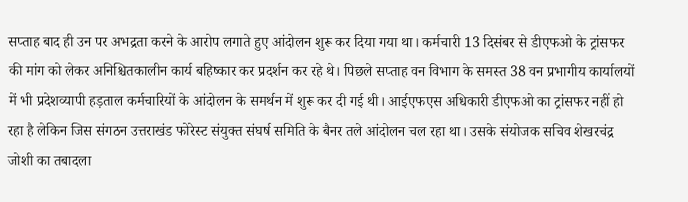सप्ताह बाद ही उन पर अभद्रता करने के आरोप लगाते हुए आंदोलन शुरू कर दिया गया था। कर्मचारी 13 दिसंबर से डीएफओ के ट्रांसफर की मांग को लेकर अनिश्चितकालीन कार्य बहिष्कार कर प्रदर्शन कर रहे थे। पिछले सप्ताह वन विभाग के समस्त 38 वन प्रभागीय कार्यालयों में भी प्रदेशव्यापी हड़ताल कर्मचारियों के आंदोलन के समर्थन में शुरू कर दी गई थी। आईएफएस अधिकारी डीएफओ का ट्रांसफर नहीं हो रहा है लेकिन जिस संगठन उत्तराखंड फोरेस्ट संयुक्त संघर्ष समिति के बैनर तले आंदोलन चल रहा था। उसके संयोजक सचिव शेखरचंद्र जोशी का तबादला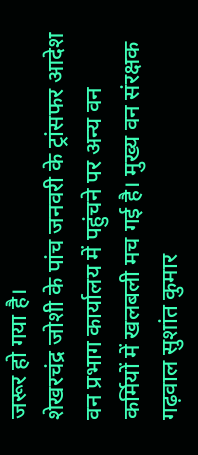जरूर हो गया है।
शेखरचंद्र जोशी के पांच जनवरी के ट्रांसफर आदेश वन प्रभाग कार्यालय में पहुंचने पर अन्य वन कर्मियों में खलबली मच गई है। मुख्य वन संरक्षक गढ़वाल सुशांत कुमार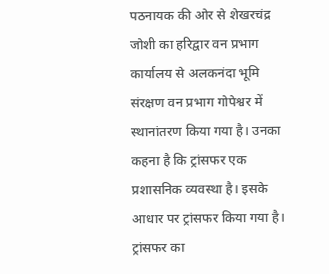पठनायक की ओर से शेखरचंद्र जोशी का हरिद्वार वन प्रभाग कार्यालय से अलकनंदा भूमि संरक्षण वन प्रभाग गोपेश्वर में स्थानांतरण किया गया है। उनका कहना है कि ट्रांसफर एक प्रशासनिक व्यवस्था है। इसके आधार पर ट्रांसफर किया गया है। ट्रांसफर का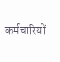कर्मचारियों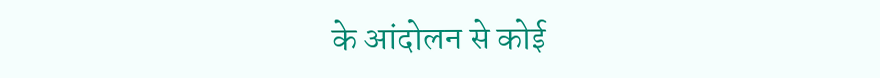के आंदोलन से कोई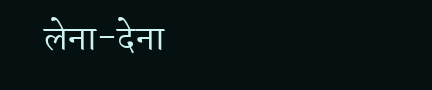लेना-देना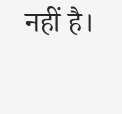नहीं है।